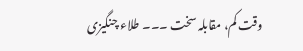وقت کم، مقابلہ سخت ۔۔۔ طلاء چنگیزی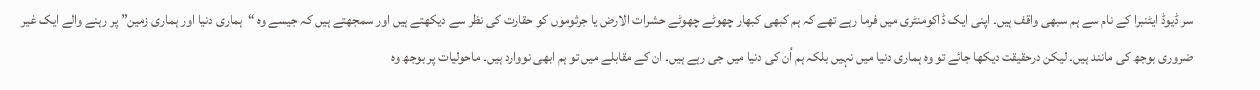سر ڈیوڈ ایٹنبرا کے نام سے ہم سبھی واقف ہیں۔ اپنی ایک ڈاکومنٹری میں فرما رہے تھے کہ ہم کبھی کبھار چھوٹے چھوٹے حشرات الارض یا جرثوموں کو حقارت کی نظر سے دیکھتے ہیں اور سمجھتے ہیں کہ جیسے وہ “ہماری دنیا اور ہماری زمین” پر رہنے والے ایک غیر ضروری بوجھ کی مانند ہیں۔ لیکن درحقیقت دیکھا جائے تو وہ ہماری دنیا میں نہیں بلکہ ہم اُن کی دنیا میں جی رہے ہیں۔ ان کے مقابلے میں تو ہم ابھی نووارد ہیں۔ ماحولیات پر بوجھ وہ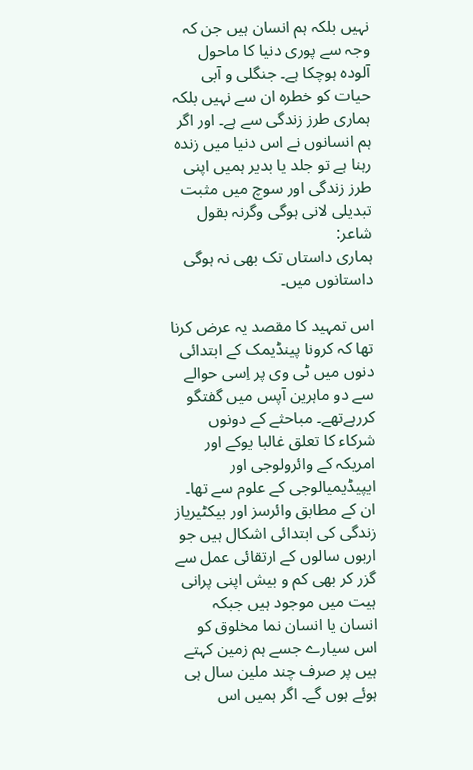نہیں بلکہ ہم انسان ہیں جن کہ وجہ سے پوری دنیا کا ماحول آلودہ ہوچکا ہے۔ جنگلی و آبی حیات کو خطرہ ان سے نہیں بلکہ ہماری طرز زندگی سے ہے۔ اور اگر ہم انسانوں نے اس دنیا میں زندہ رہنا ہے تو جلد یا بدیر ہمیں اپنی طرز زندگی اور سوچ میں مثبت تبدیلی لانی ہوگی وگرنہ بقول شاعر:
ہماری داستاں تک بھی نہ ہوگی داستانوں میں۔

اس تمہید کا مقصد یہ عرض کرنا تھا کہ کرونا پینڈیمک کے ابتدائی دنوں میں ٹی وی پر اِسی حوالے سے دو ماہرین آپس میں گفتگو کررہےتھے۔ مباحثے کے دونوں شرکاء کا تعلق غالبا یوکے اور امریکہ کے وائرولوجی اور ایپیڈیمیالوجی کے علوم سے تھا۔ ان کے مطابق وائرسز اور بیکٹیریاز زندگی کی ابتدائی اشکال ہیں جو اربوں سالوں کے ارتقائی عمل سے گزر کر بھی کم و بیش اپنی پرانی ہیت میں موجود ہیں جبکہ انسان یا انسان نما مخلوق کو اس سیارے جسے ہم زمین کہتے ہیں پر صرف چند ملین سال ہی ہوئے ہوں گے۔ اگر ہمیں اس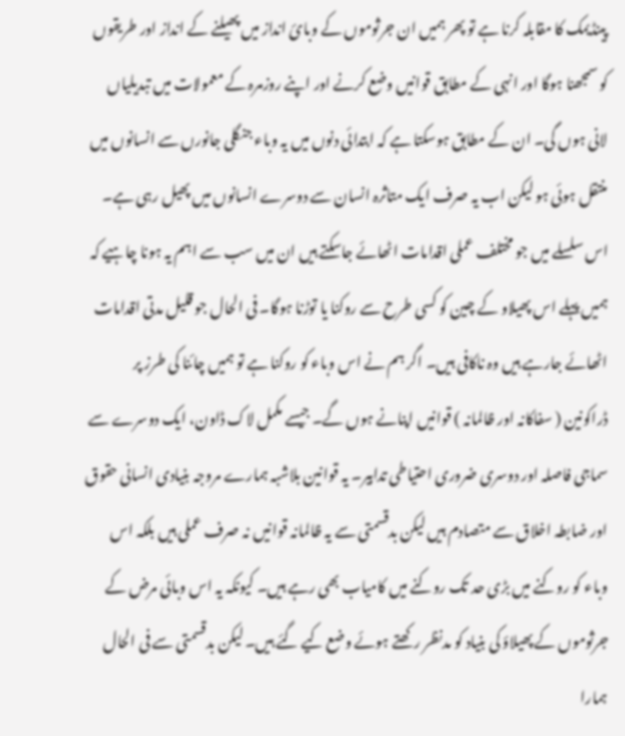پینڈیمک کا مقابلہ کرنا ہے تو پھر ہمیں ان جرثوموں کے وبائ انداز میں پھیلنے کے انداز اور طریقوں کو سمجھنا ہوگا اور انہی کے مطابق قوانیں وضع کرنے اور اپنے روزمرہ کے معمولات میں تبدیلیاں لانی ہوں گی۔ ان کے مطابق ہوسکتا ہے کہ ابتدائی دنوں میں یہ وباء جنگلی جانورں سے انسانوں میں منتقل ہوئی ہو لیکن اب یہ صرف ایک متاثرہ انسان سے دوسرے انسانوں میں پھیل رہی ہے۔ اس سلسلے میں جو مختلف عملی اقدامات اٹھائے جاسکتے ہیں ان میں سب سے اہم یہ ہونا چاہیے کہ ہمیں پہلے اس پھیلاو کے چین کو کسی طرح سے روکنا یا توڑنا ہوگا۔ فی الحال جو قلیل مدتی اقدامات اٹھائے جارہے ہیں وہ ناکافی ہیں۔ اگر ہم نے اس وباء کو روکنا ہے تو ہمیں چائنا کی طرز پر ڈراکونین ( سفاکانہ اور ظالمانہ ) قوانیں اپنانے ہوں گے۔ جیسے مکمل لاک ڈاون، ایک دوسرے سے سماجی فاصلہ اور دوسری ضروری احتیاطی تدابیر۔ یہ قوانین بلاشبہ ہمارے مروجہ بنیادی انسانی حقوق اور ضابطہ اخلاق سے متصادم ہیں لیکن بدقسمتی سے یہ ظالمانہ قوانیں نہ صرف عملی ہیں بلکہ اس وباء کو روکنے میں بڑی حد تک روکنے میں کامیاب بھی رہے ہیں۔ کیونکہ یہ اس وبائی مرض کے جرثوموں کے پھیلاؤ کی بنیاد کو مدنظر رکھتے ہوئے وضع کیے گئے ہیں۔ لیکن بدقسمتی سے فی الحال ہمارا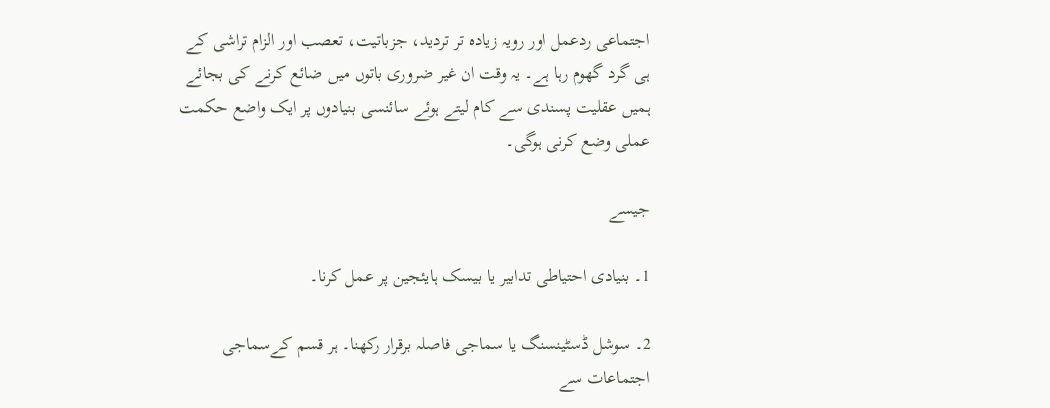اجتماعی ردعمل اور رویہ زیادہ تر تردید، جزباتیت، تعصب اور الزام تراشی کے ہی گرد گھوم رہا ہے۔ یہ وقت ان غیر ضروری باتوں میں ضائع کرنے کی بجائے ہمیں عقلیت پسندی سے کام لیتے ہوئے سائنسی بنیادوں پر ایک واضع حکمت عملی وضع کرنی ہوگی۔

جیسے

1۔ بنیادی احتیاطی تدابیر یا بیسک ہایئجین پر عمل کرنا۔

2۔ سوشل ڈسٹینسنگ یا سماجی فاصلہ برقرار رکھنا۔ ہر قسم کےسماجی اجتماعات سے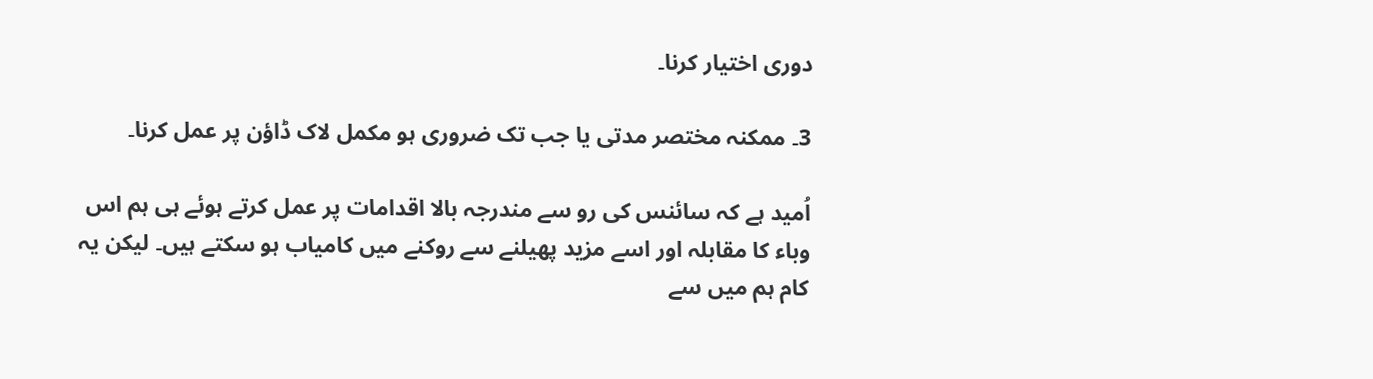دوری اختیار کرنا۔

3۔ ممکنہ مختصر مدتی یا جب تک ضروری ہو مکمل لاک ڈاؤن پر عمل کرنا۔

اُمید ہے کہ سائنس کی رو سے مندرجہ بالا اقدامات پر عمل کرتے ہوئے ہی ہم اس وباء کا مقابلہ اور اسے مزید پھیلنے سے روکنے میں کامیاب ہو سکتے ہیں۔ لیکن یہ کام ہم میں سے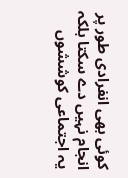کوئی بھی انفرادی طور پر انجام نہیں دے سکتا بلکہ یہ اجتماعی کوششوں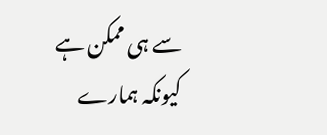سے ہی ممکن ہے کیونکہ ہمارے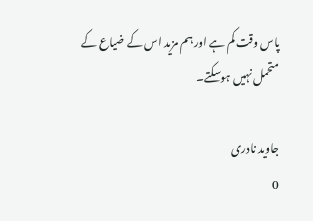پاس وقت کم ہے اور ہم مزید اس کے ضیاع کے متحمل نہیں ہوسکتے۔

جاوید نادری
0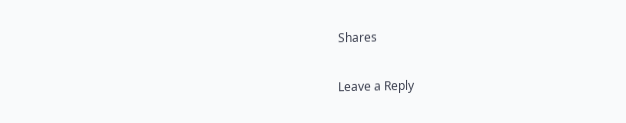Shares

Leave a Reply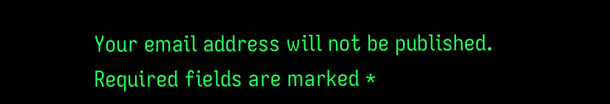Your email address will not be published. Required fields are marked *